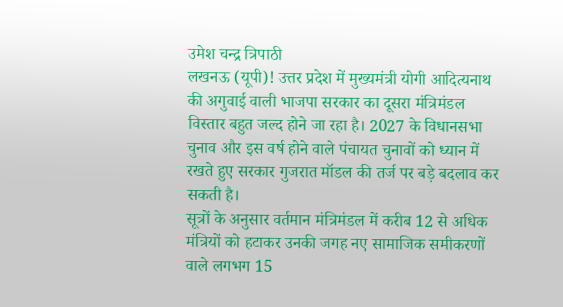उमेश चन्द्र त्रिपाठी
लखनऊ (यूपी)! उत्तर प्रदेश में मुख्यमंत्री योगी आदित्यनाथ की अगुवाई वाली भाजपा सरकार का दूसरा मंत्रिमंडल विस्तार बहुत जल्द होने जा रहा है। 2027 के विधानसभा चुनाव और इस वर्ष होने वाले पंचायत चुनावों को ध्यान में रखते हुए सरकार गुजरात मॉडल की तर्ज पर बड़े बदलाव कर सकती है।
सूत्रों के अनुसार वर्तमान मंत्रिमंडल में करीब 12 से अधिक मंत्रियों को हटाकर उनकी जगह नए सामाजिक समीकरणों वाले लगभग 15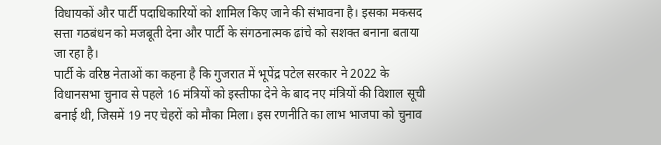विधायकों और पार्टी पदाधिकारियों को शामिल किए जाने की संभावना है। इसका मकसद सत्ता गठबंधन को मजबूती देना और पार्टी के संगठनात्मक ढांचे को सशक्त बनाना बताया जा रहा है।
पार्टी के वरिष्ठ नेताओं का कहना है कि गुजरात में भूपेंद्र पटेल सरकार ने 2022 के विधानसभा चुनाव से पहले 16 मंत्रियों को इस्तीफा देने के बाद नए मंत्रियों की विशाल सूची बनाई थी, जिसमें 19 नए चेहरों को मौका मिला। इस रणनीति का लाभ भाजपा को चुनाव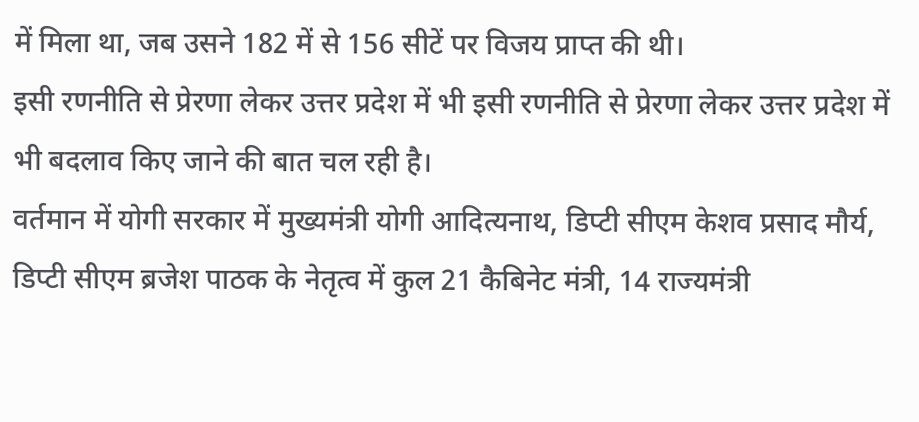में मिला था, जब उसने 182 में से 156 सीटें पर विजय प्राप्त की थी।
इसी रणनीति से प्रेरणा लेकर उत्तर प्रदेश में भी इसी रणनीति से प्रेरणा लेकर उत्तर प्रदेश में भी बदलाव किए जाने की बात चल रही है।
वर्तमान में योगी सरकार में मुख्यमंत्री योगी आदित्यनाथ, डिप्टी सीएम केशव प्रसाद मौर्य, डिप्टी सीएम ब्रजेश पाठक के नेतृत्व में कुल 21 कैबिनेट मंत्री, 14 राज्यमंत्री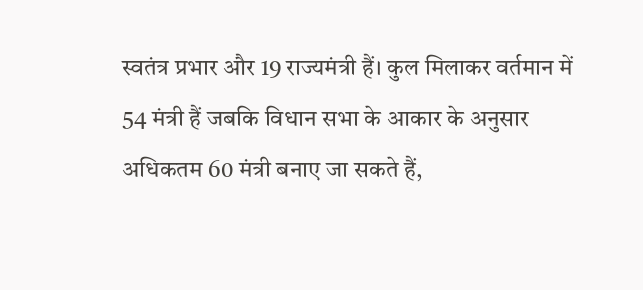स्वतंत्र प्रभार और 19 राज्यमंत्री हैं। कुल मिलाकर वर्तमान में 54 मंत्री हैं जबकि विधान सभा के आकार के अनुसार अधिकतम 60 मंत्री बनाए जा सकते हैं,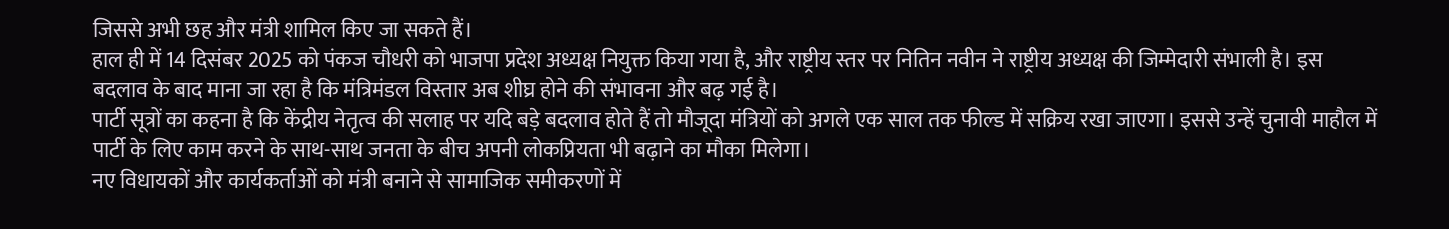जिससे अभी छह और मंत्री शामिल किए जा सकते हैं।
हाल ही में 14 दिसंबर 2025 को पंकज चौधरी को भाजपा प्रदेश अध्यक्ष नियुक्त किया गया है, और राष्ट्रीय स्तर पर नितिन नवीन ने राष्ट्रीय अध्यक्ष की जिम्मेदारी संभाली है। इस बदलाव के बाद माना जा रहा है कि मंत्रिमंडल विस्तार अब शीघ्र होने की संभावना और बढ़ गई है।
पार्टी सूत्रों का कहना है कि केंद्रीय नेतृत्व की सलाह पर यदि बड़े बदलाव होते हैं तो मौजूदा मंत्रियों को अगले एक साल तक फील्ड में सक्रिय रखा जाएगा। इससे उन्हें चुनावी माहौल में पार्टी के लिए काम करने के साथ-साथ जनता के बीच अपनी लोकप्रियता भी बढ़ाने का मौका मिलेगा।
नए विधायकों और कार्यकर्ताओं को मंत्री बनाने से सामाजिक समीकरणों में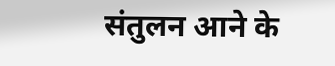संतुलन आने के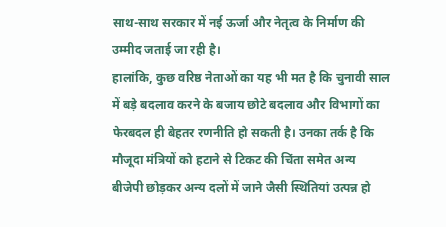साथ-साथ सरकार में नई ऊर्जा और नेतृत्व के निर्माण की उम्मीद जताई जा रही है।
हालांकि, कुछ वरिष्ठ नेताओं का यह भी मत है कि चुनावी साल में बड़े बदलाव करने के बजाय छोटे बदलाव और विभागों का फेरबदल ही बेहतर रणनीति हो सकती है। उनका तर्क है कि मौजूदा मंत्रियों को हटाने से टिकट की चिंता समेत अन्य बीजेपी छोड़कर अन्य दलों में जाने जैसी स्थितियां उत्पन्न हो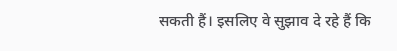सकती हैं। इसलिए वे सुझाव दे रहे हैं कि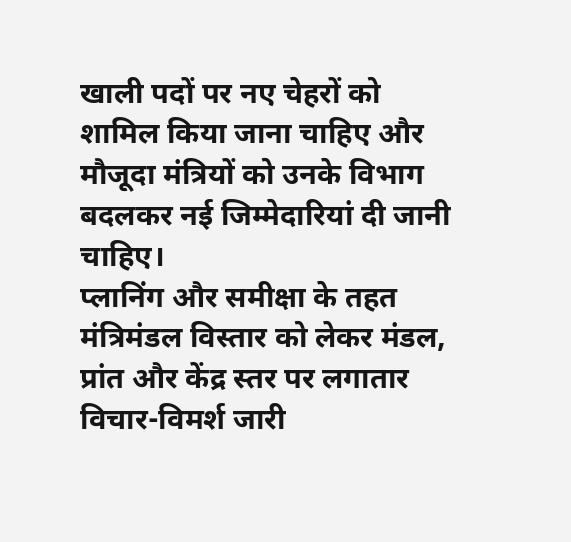खाली पदों पर नए चेहरों को शामिल किया जाना चाहिए और मौजूदा मंत्रियों को उनके विभाग बदलकर नई जिम्मेदारियां दी जानी चाहिए।
प्लानिंग और समीक्षा के तहत मंत्रिमंडल विस्तार को लेकर मंडल, प्रांत और केंद्र स्तर पर लगातार विचार-विमर्श जारी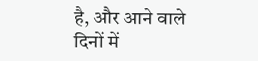है, और आने वाले दिनों में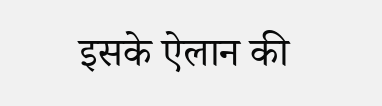इसके ऐलान की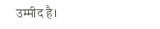उम्मीद है।